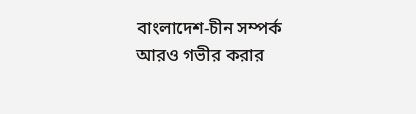বাংলাদেশ-চীন সম্পর্ক আরও গভীর করার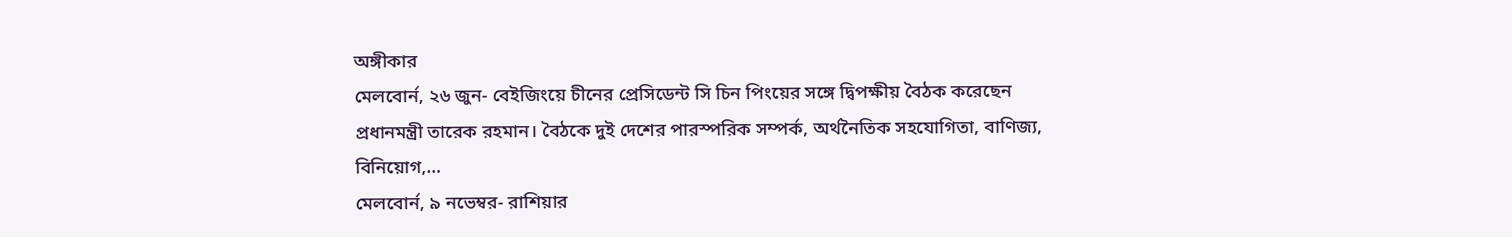অঙ্গীকার
মেলবোর্ন, ২৬ জুন- বেইজিংয়ে চীনের প্রেসিডেন্ট সি চিন পিংয়ের সঙ্গে দ্বিপক্ষীয় বৈঠক করেছেন প্রধানমন্ত্রী তারেক রহমান। বৈঠকে দুই দেশের পারস্পরিক সম্পর্ক, অর্থনৈতিক সহযোগিতা, বাণিজ্য, বিনিয়োগ,…
মেলবোর্ন, ৯ নভেম্বর- রাশিয়ার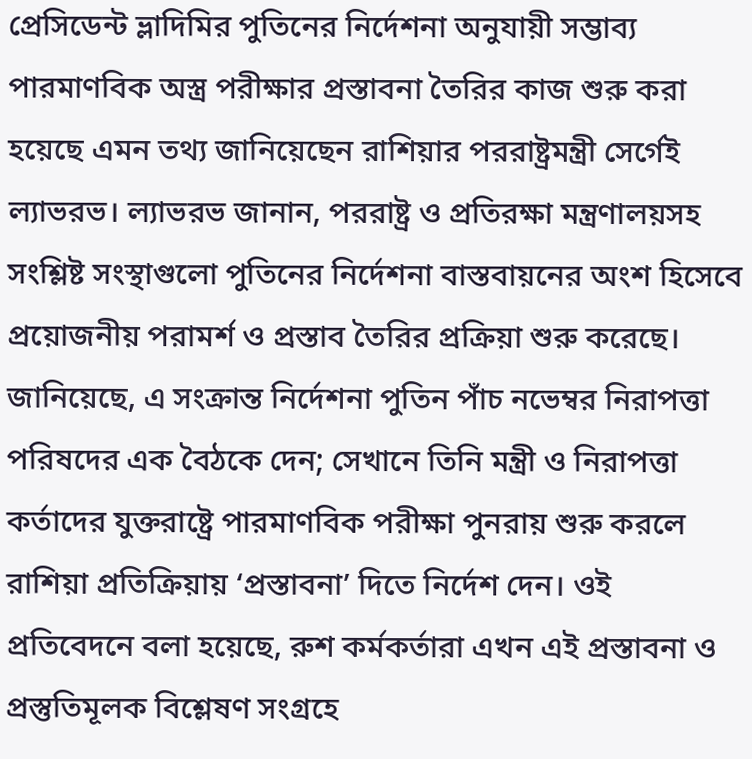প্রেসিডেন্ট ভ্লাদিমির পুতিনের নির্দেশনা অনুযায়ী সম্ভাব্য পারমাণবিক অস্ত্র পরীক্ষার প্রস্তাবনা তৈরির কাজ শুরু করা হয়েছে এমন তথ্য জানিয়েছেন রাশিয়ার পররাষ্ট্রমন্ত্রী সের্গেই ল্যাভরভ। ল্যাভরভ জানান, পররাষ্ট্র ও প্রতিরক্ষা মন্ত্রণালয়সহ সংশ্লিষ্ট সংস্থাগুলো পুতিনের নির্দেশনা বাস্তবায়নের অংশ হিসেবে প্রয়োজনীয় পরামর্শ ও প্রস্তাব তৈরির প্রক্রিয়া শুরু করেছে।
জানিয়েছে, এ সংক্রান্ত নির্দেশনা পুতিন পাঁচ নভেম্বর নিরাপত্তা পরিষদের এক বৈঠকে দেন; সেখানে তিনি মন্ত্রী ও নিরাপত্তা কর্তাদের যুক্তরাষ্ট্রে পারমাণবিক পরীক্ষা পুনরায় শুরু করলে রাশিয়া প্রতিক্রিয়ায় ‘প্রস্তাবনা’ দিতে নির্দেশ দেন। ওই প্রতিবেদনে বলা হয়েছে, রুশ কর্মকর্তারা এখন এই প্রস্তাবনা ও প্রস্তুতিমূলক বিশ্লেষণ সংগ্রহে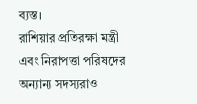ব্যস্ত।
রাশিয়ার প্রতিরক্ষা মন্ত্রী এবং নিরাপত্তা পরিষদের অন্যান্য সদস্যরাও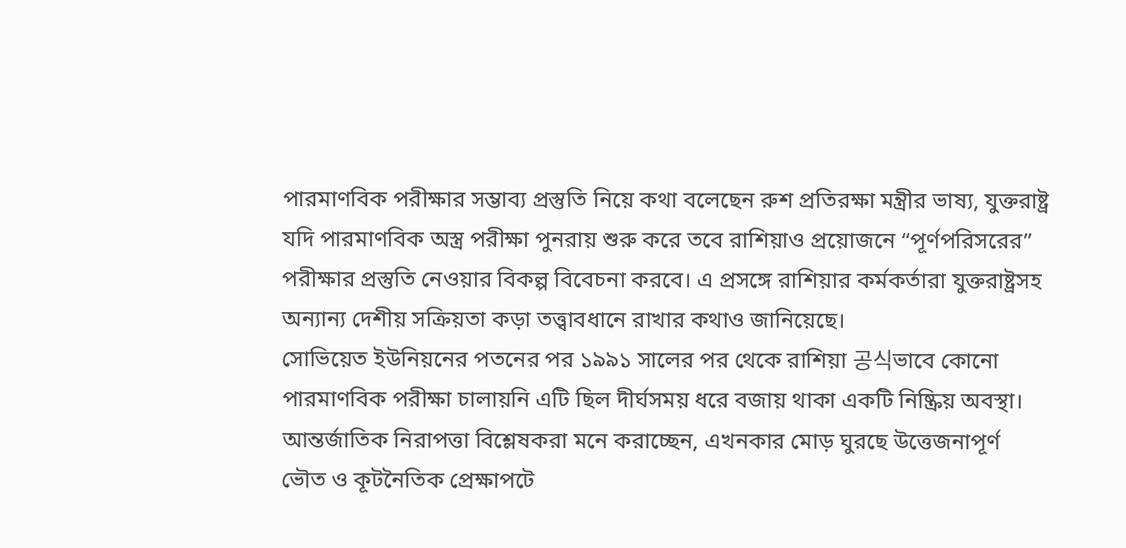পারমাণবিক পরীক্ষার সম্ভাব্য প্রস্তুতি নিয়ে কথা বলেছেন রুশ প্রতিরক্ষা মন্ত্রীর ভাষ্য, যুক্তরাষ্ট্র যদি পারমাণবিক অস্ত্র পরীক্ষা পুনরায় শুরু করে তবে রাশিয়াও প্রয়োজনে “পূর্ণপরিসরের” পরীক্ষার প্রস্তুতি নেওয়ার বিকল্প বিবেচনা করবে। এ প্রসঙ্গে রাশিয়ার কর্মকর্তারা যুক্তরাষ্ট্রসহ অন্যান্য দেশীয় সক্রিয়তা কড়া তত্ত্বাবধানে রাখার কথাও জানিয়েছে।
সোভিয়েত ইউনিয়নের পতনের পর ১৯৯১ সালের পর থেকে রাশিয়া 공식ভাবে কোনো পারমাণবিক পরীক্ষা চালায়নি এটি ছিল দীর্ঘসময় ধরে বজায় থাকা একটি নিষ্ক্রিয় অবস্থা। আন্তর্জাতিক নিরাপত্তা বিশ্লেষকরা মনে করাচ্ছেন, এখনকার মোড় ঘুরছে উত্তেজনাপূর্ণ ভৌত ও কূটনৈতিক প্রেক্ষাপটে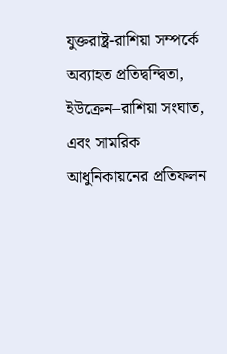যুক্তরাষ্ট্র-রাশিয়া সম্পর্কে অব্যাহত প্রতিদ্বন্দ্বিতা, ইউক্রেন–রাশিয়া সংঘাত, এবং সামরিক আধুনিকায়নের প্রতিফলন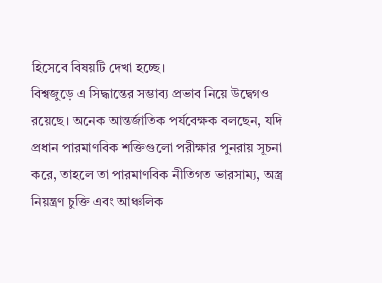হিসেবে বিষয়টি দেখা হচ্ছে।
বিশ্বজুড়ে এ সিদ্ধান্তের সম্ভাব্য প্রভাব নিয়ে উদ্বেগও রয়েছে। অনেক আন্তর্জাতিক পর্যবেক্ষক বলছেন, যদি প্রধান পারমাণবিক শক্তিগুলো পরীক্ষার পুনরায় সূচনা করে, তাহলে তা পারমাণবিক নীতিগত ভারসাম্য, অস্ত্র নিয়ন্ত্রণ চুক্তি এবং আঞ্চলিক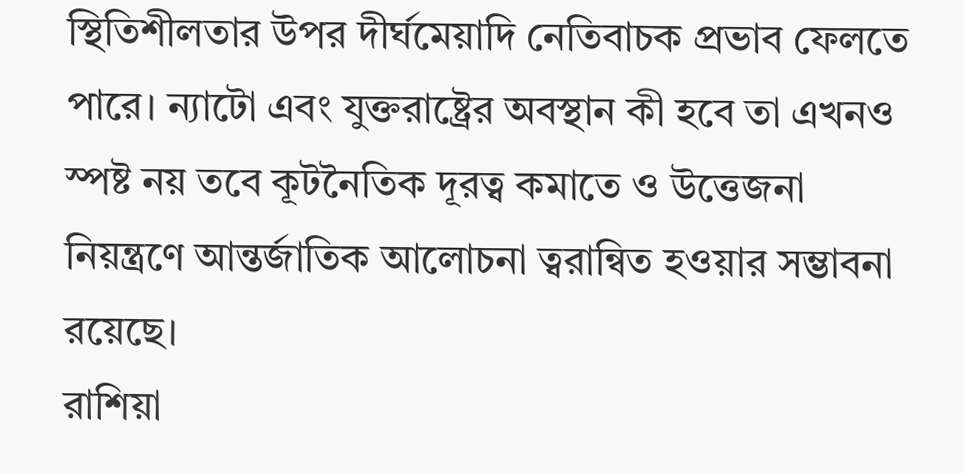স্থিতিশীলতার উপর দীর্ঘমেয়াদি নেতিবাচক প্রভাব ফেলতে পারে। ন্যাটো এবং যুক্তরাষ্ট্রের অবস্থান কী হবে তা এখনও স্পষ্ট নয় তবে কূটনৈতিক দূরত্ব কমাতে ও উত্তেজনা নিয়ন্ত্রণে আন্তর্জাতিক আলোচনা ত্বরান্বিত হওয়ার সম্ভাবনা রয়েছে।
রাশিয়া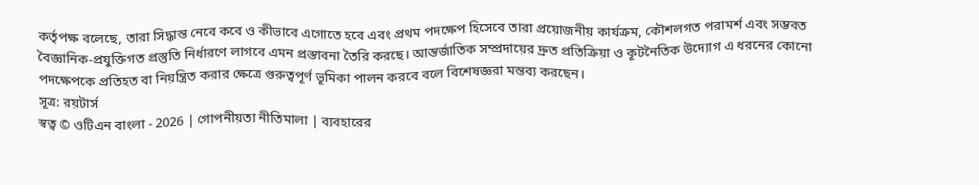কর্তৃপক্ষ বলেছে, তারা সিদ্ধান্ত নেবে কবে ও কীভাবে এগোতে হবে এবং প্রথম পদক্ষেপ হিসেবে তারা প্রয়োজনীয় কার্যক্রম, কৌশলগত পরামর্শ এবং সম্ভবত বৈজ্ঞানিক-প্রযুক্তিগত প্রস্তুতি নির্ধারণে লাগবে এমন প্রস্তাবনা তৈরি করছে। আন্তর্জাতিক সম্প্রদায়ের দ্রুত প্রতিক্রিয়া ও কূটনৈতিক উদ্যোগ এ ধরনের কোনো পদক্ষেপকে প্রতিহত বা নিয়ন্ত্রিত করার ক্ষেত্রে গুরুত্বপূর্ণ ভূমিকা পালন করবে বলে বিশেষজ্ঞরা মন্তব্য করছেন।
সূত্র: রয়টার্স
স্বত্ব © ওটিএন বাংলা - 2026 | গোপনীয়তা নীতিমালা | ব্যবহারের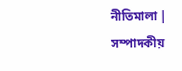নীতিমালা | সম্পাদকীয়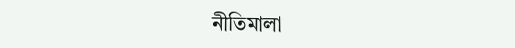নীতিমালা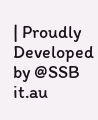| Proudly Developed by @SSB it.au